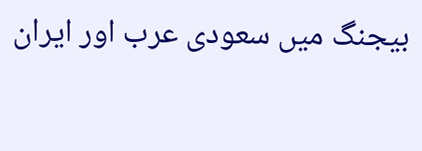بیجنگ میں سعودی عرب اور ایران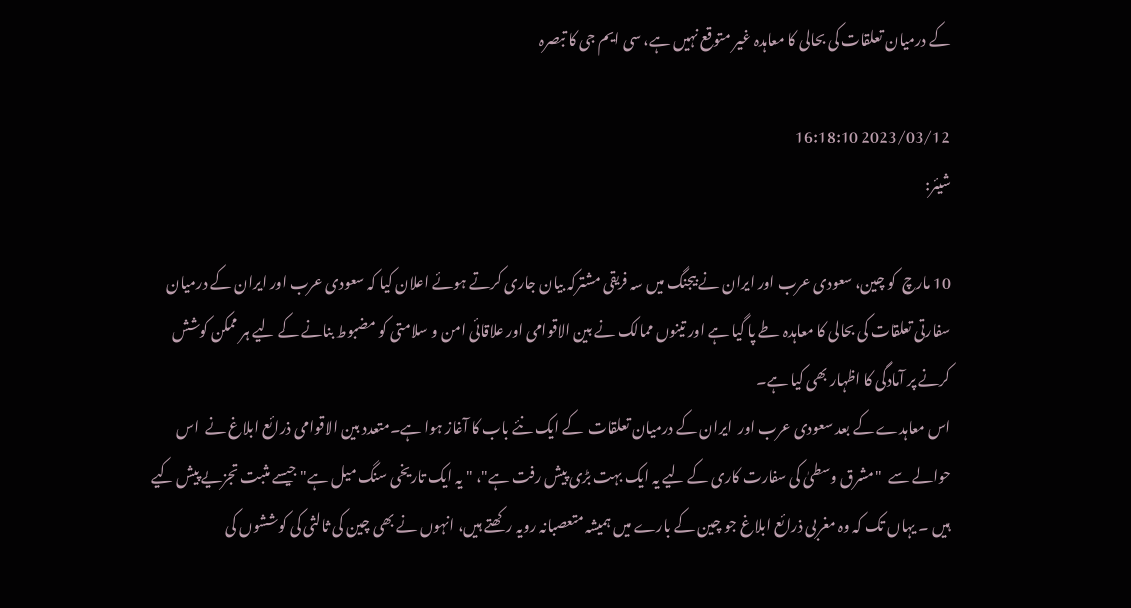کے درمیان تعلقات کی بحالی کا معاہدہ غیر متوقع نہیں ہے، سی ایم جی کا تبصرہ

2023/03/12 16:18:10
شیئر:

10 مارچ  کو چین، سعودی عرب اور ایران نے بیجنگ میں سہ فریقی مشترکہ بیان جاری کرتے ہوئے اعلان کیا کہ سعودی عرب اور ایران کے درمیان سفارتی تعلقات کی بحالی کا معاہدہ طے پا گیا ہے اور تینوں ممالک نے بین الاقوامی اور علاقائی امن و سلامتی کو مضبوط بنانے کے لیے ہر ممکن کوشش کرنے پر آمادگی کا اظہار بھی کیا ہے۔
اس معاہدے کے بعد سعودی عرب اور  ایران کے درمیان تعلقات  کے ایک نئے باب کا آغاز ہوا ہے۔متعدد بین الاقوامی ذرائع ابلاغ نے  اس حوالے سے  "مشرق وسطیٰ کی سفارت کاری کے لیے یہ ایک بہت بڑی پیش رفت ہے"، " یہ ایک تاریخی سنگ میل ہے" جیسے مثبت تجزیے پیش کیے ہیں ۔ یہاں تک کہ وہ مغربی ذرائع ابلاغ جو چین کے بارے میں ہمیشہ متعصبانہ رویہ رکھتے ہیں، انہوں نے بھی چین کی ثالثی کی کوششوں کی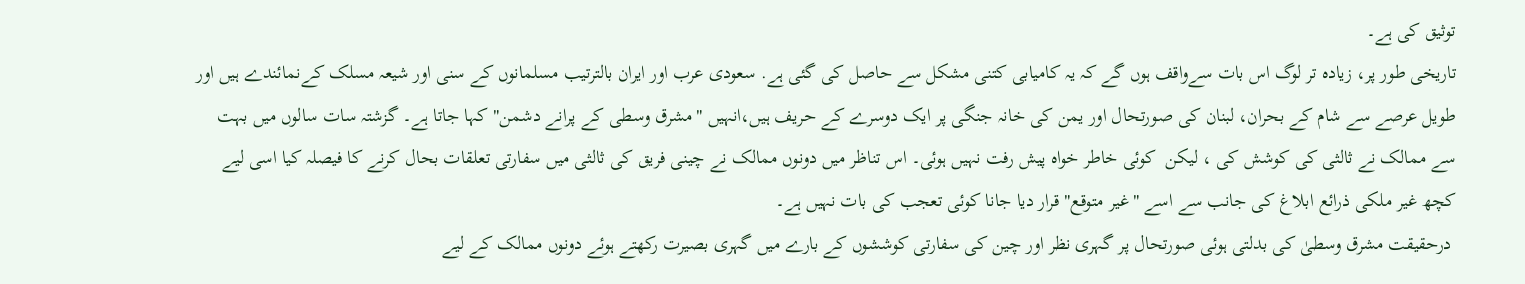توثیق کی ہے۔
تاریخی طور پر، زیادہ تر لوگ اس بات سےواقف ہوں گے کہ یہ کامیابی کتنی مشکل سے حاصل کی گئی ہے. سعودی عرب اور ایران بالترتیب مسلمانوں کے سنی اور شیعہ مسلک کےنمائندے ہیں اور طویل عرصے سے شام کے بحران، لبنان کی صورتحال اور یمن کی خانہ جنگی پر ایک دوسرے کے حریف ہیں،انہیں "مشرق وسطی کے پرانے دشمن" کہا جاتا ہے۔ گزشتہ سات سالوں میں بہت سے ممالک نے ثالثی کی کوشش کی ، لیکن  کوئی خاطر خواہ پیش رفت نہیں ہوئی۔ اس تناظر میں دونوں ممالک نے چینی فریق کی ثالثی میں سفارتی تعلقات بحال کرنے کا فیصلہ کیا اسی لیے کچھ غیر ملکی ذرائع ابلاغ کی جانب سے اسے "غیر متوقع" قرار دیا جانا کوئی تعجب کی بات نہیں ہے۔
 درحقیقت مشرق وسطیٰ کی بدلتی ہوئی صورتحال پر گہری نظر اور چین کی سفارتی کوششوں کے بارے میں گہری بصیرت رکھتے ہوئے دونوں ممالک کے لیے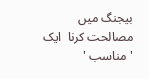بیجنگ میں مصالحت کرنا  ایک 'مناسب '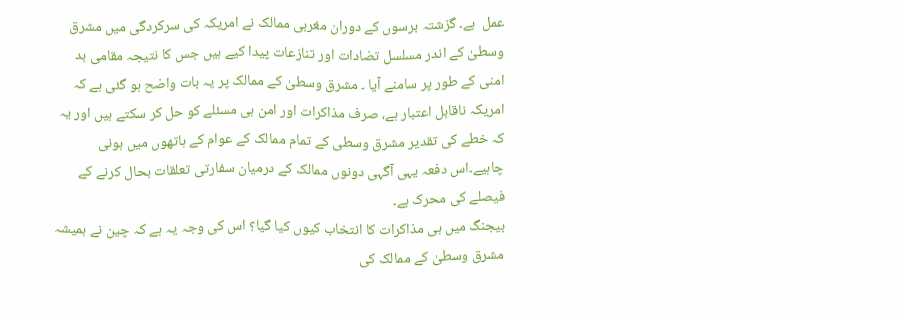عمل  ہے۔ گزشتہ برسوں کے دوران مغربی ممالک نے امریکہ کی سرکردگی میں مشرق وسطیٰ کے اندر مسلسل تضادات اور تنازعات پیدا کیے ہیں جس کا نتیجہ مقامی بد امنی کے طور پر سامنے آیا ۔ مشرق وسطیٰ کے ممالک پر یہ بات واضح ہو گئی ہے کہ امریکہ ناقابل اعتبار ہے، صرف مذاکرات اور امن ہی مسئلے کو حل کر سکتے ہیں اور یہ کہ خطے کی تقدیر مشرق وسطی کے تمام ممالک کے عوام کے ہاتھوں میں ہونی چاہیے۔اس دفعہ یہی آگہی دونوں ممالک کے درمیان سفارتی تعلقات بحال کرنے کے فیصلے کی محرک ہے۔
بیجنگ میں ہی مذاکرات کا انتخاب کیوں کیا گیا؟ اس کی وجہ یہ ہے کہ چین نے ہمیشہ مشرق وسطیٰ کے ممالک کی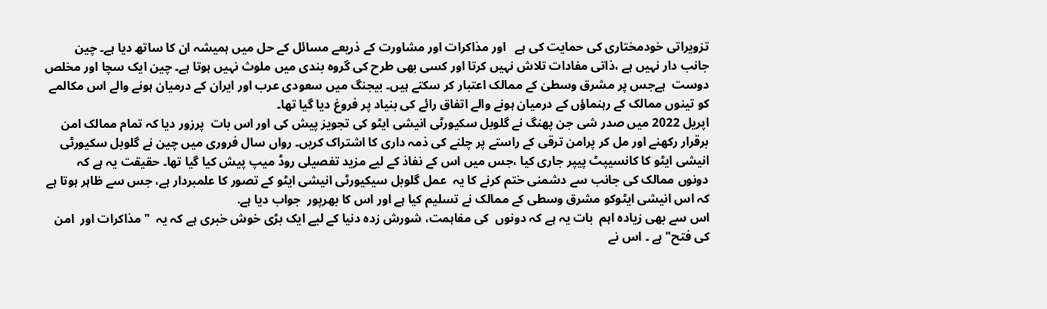تزویراتی خودمختاری کی حمایت کی ہے   اور مذاکرات اور مشاورت کے ذریعے مسائل کے حل میں ہمیشہ ان کا ساتھ دیا ہے۔ چین جانب دار نہیں ہے ،ذاتی مفادات تلاش نہیں کرتا اور کسی بھی طرح کی گروہ بندی میں ملوث نہیں ہوتا ہے۔ چین ایک سچا اور مخلص  دوست  ہےجس پر مشرق وسطیٰ کے ممالک اعتبار کر سکتے ہیں۔ بیجنگ میں سعودی عرب اور ایران کے درمیان ہونے والے اس مکالمے کو تینوں ممالک کے رہنماؤں کے درمیان ہونے والے اتفاق رائے کی بنیاد پر فروغ دیا گیا تھا۔
اپریل 2022 میں صدر شی جن پھنگ نے گلوبل سکیورٹی انیشی ایٹو کی تجویز پیش کی اور اس بات  پرزور دیا کہ تمام ممالک امن برقرار رکھنے اور مل کر پرامن ترقی کے راستے پر چلنے کی ذمہ داری کا اشتراک کریں۔ رواں سال فروری میں چین نے گلوبل سکیورٹی انیشی ایٹو کا کانسیپٹ پیپر جاری کیا ،جس میں اس کے نفاذ کے لیے مزید تفصیلی روڈ میپ پیش کیا گیا تھا۔ حقیقت یہ ہے کہ دونوں ممالک کی جانب سے دشمنی ختم کرنے کا یہ  عمل گلوبل سیکیورٹی انیشی ایٹو کے تصور کا علمبردار ہے، جس سے ظاہر ہوتا ہے کہ اس انیشی ایٹوکو مشرق وسطی کے ممالک نے تسلیم کیا ہے اور اس کا بھرپور  جواب دیا ہے.
اس سے بھی زیادہ اہم  بات یہ ہے کہ دونوں  کی مفاہمت، شورش زدہ دنیا کے لیے ایک بڑی خوش خبری ہے کہ یہ  "مذاکرات اور  امن کی فتح" ہے ۔ اس نے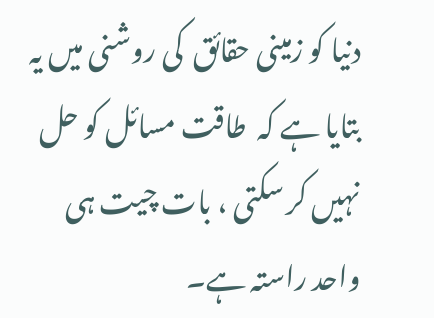دنیا کو زمینی حقائق  کی روشنی میں یہ بتایا ہے کہ  طاقت مسائل کو حل نہیں کر سکتی ، بات چیت ہی واحد راستہ ہے۔